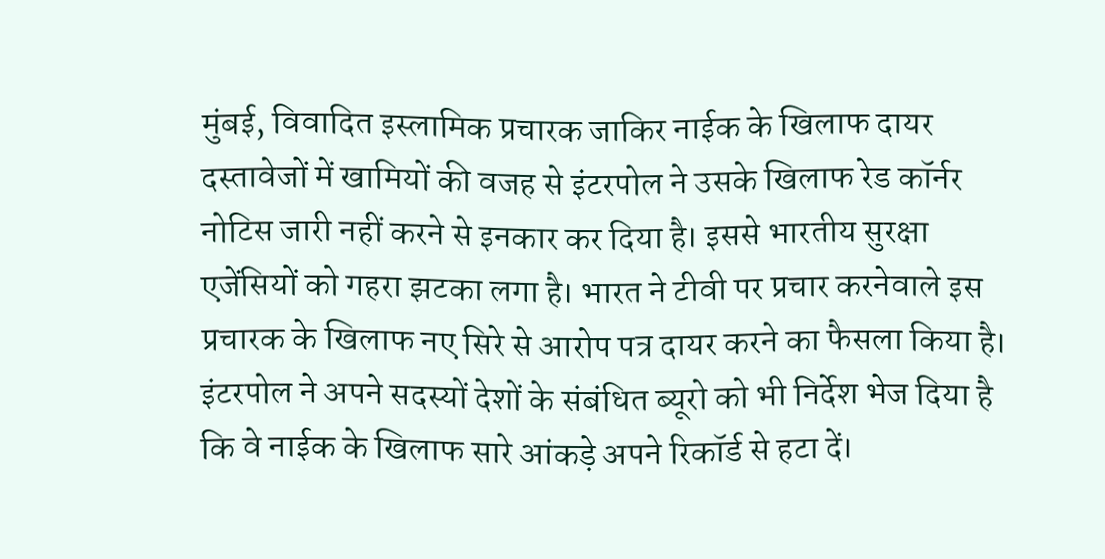मुंबई, विवादित इस्लामिक प्रचारक जाकिर नाईक के खिलाफ दायर दस्तावेजों में खामियों की वजह से इंटरपोल ने उसके खिलाफ रेड कॉर्नर नोटिस जारी नहीं करने से इनकार कर दिया है। इससे भारतीय सुरक्षा एजेंसियों को गहरा झटका लगा है। भारत ने टीवी पर प्रचार करनेवाले इस प्रचारक के खिलाफ नए सिरे से आरोप पत्र दायर करने का फैसला किया है। इंटरपोल ने अपने सदस्यों देशों के संबंधित ब्यूरो को भी निर्देश भेज दिया है कि वे नाईक के खिलाफ सारे आंकड़े अपने रिकॉर्ड से हटा दें।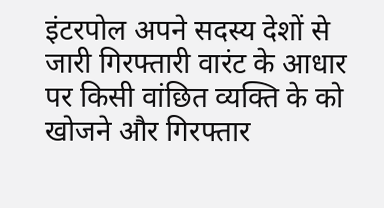इंटरपोल अपने सदस्य देशों से जारी गिरफ्तारी वारंट के आधार पर किसी वांछित व्यक्ति के को खोजने और गिरफ्तार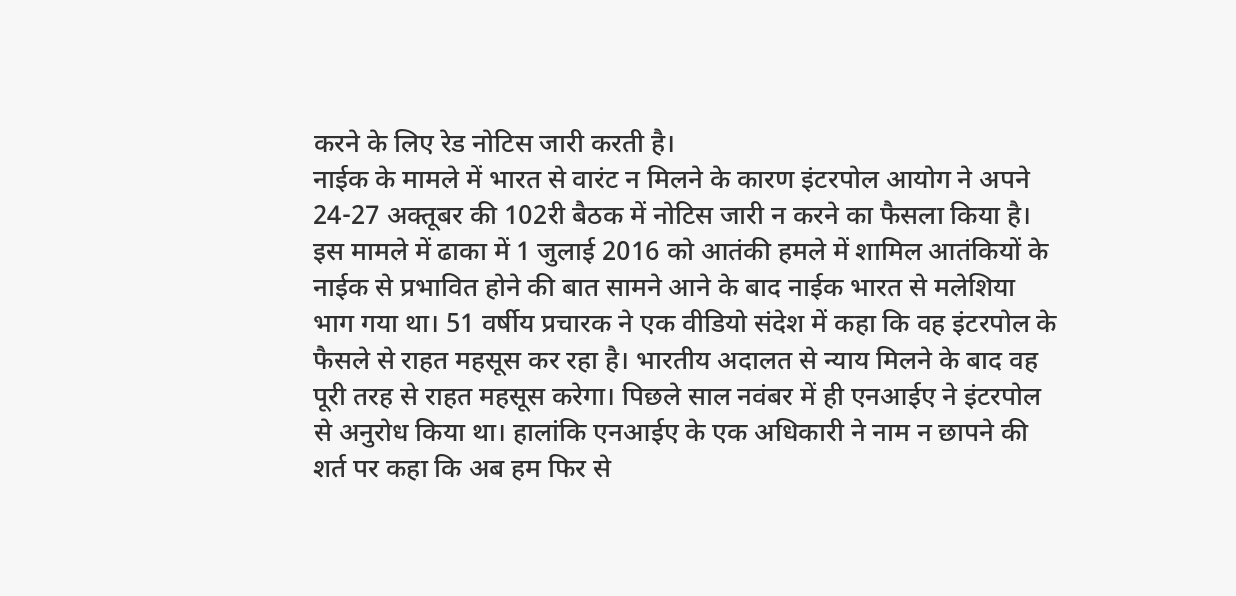करने के लिए रेड नोटिस जारी करती है।
नाईक के मामले में भारत से वारंट न मिलने के कारण इंटरपोल आयोग ने अपने 24-27 अक्तूबर की 102री बैठक में नोटिस जारी न करने का फैसला किया है। इस मामले में ढाका में 1 जुलाई 2016 को आतंकी हमले में शामिल आतंकियों के नाईक से प्रभावित होने की बात सामने आने के बाद नाईक भारत से मलेशिया भाग गया था। 51 वर्षीय प्रचारक ने एक वीडियो संदेश में कहा कि वह इंटरपोल के फैसले से राहत महसूस कर रहा है। भारतीय अदालत से न्याय मिलने के बाद वह पूरी तरह से राहत महसूस करेगा। पिछले साल नवंबर में ही एनआईए ने इंटरपोल से अनुरोध किया था। हालांकि एनआईए के एक अधिकारी ने नाम न छापने की शर्त पर कहा कि अब हम फिर से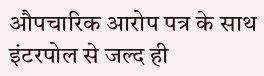औपचारिक आरोप पत्र के साथ इंटरपोल से जल्द ही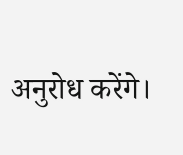अनुरोध करेंगे।